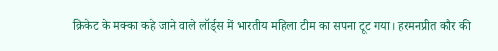क्रिकेट के मक्का कहे जाने वाले लॉर्ड्स में भारतीय महिला टीम का सपना टूट गया। हरमनप्रीत कौर की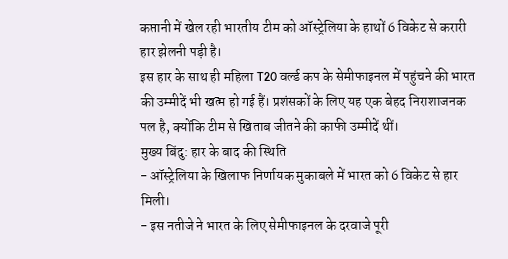कप्तानी में खेल रही भारतीय टीम को ऑस्ट्रेलिया के हाथों 6 विकेट से करारी हार झेलनी पड़ी है।
इस हार के साथ ही महिला T20 वर्ल्ड कप के सेमीफाइनल में पहुंचने की भारत की उम्मीदें भी खत्म हो गई हैं। प्रशंसकों के लिए यह एक बेहद निराशाजनक पल है, क्योंकि टीम से खिताब जीतने की काफी उम्मीदें थीं।
मुख्य बिंदु: हार के बाद की स्थिति
- ऑस्ट्रेलिया के खिलाफ निर्णायक मुकाबले में भारत को 6 विकेट से हार मिली।
- इस नतीजे ने भारत के लिए सेमीफाइनल के दरवाजे पूरी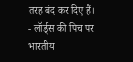तरह बंद कर दिए हैं।
- लॉर्ड्स की पिच पर भारतीय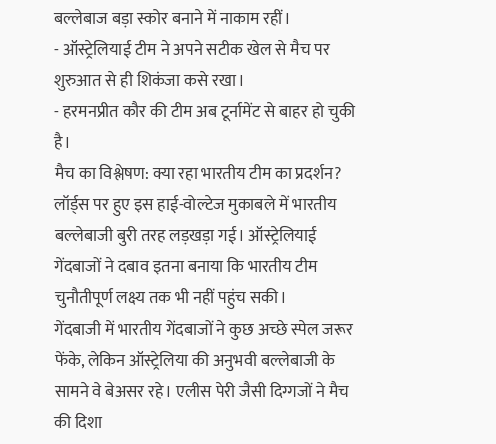बल्लेबाज बड़ा स्कोर बनाने में नाकाम रहीं।
- ऑस्ट्रेलियाई टीम ने अपने सटीक खेल से मैच पर शुरुआत से ही शिकंजा कसे रखा।
- हरमनप्रीत कौर की टीम अब टूर्नामेंट से बाहर हो चुकी है।
मैच का विश्लेषण: क्या रहा भारतीय टीम का प्रदर्शन?
लॉर्ड्स पर हुए इस हाई-वोल्टेज मुकाबले में भारतीय बल्लेबाजी बुरी तरह लड़खड़ा गई। ऑस्ट्रेलियाई गेंदबाजों ने दबाव इतना बनाया कि भारतीय टीम चुनौतीपूर्ण लक्ष्य तक भी नहीं पहुंच सकी।
गेंदबाजी में भारतीय गेंदबाजों ने कुछ अच्छे स्पेल जरूर फेंके, लेकिन ऑस्ट्रेलिया की अनुभवी बल्लेबाजी के सामने वे बेअसर रहे। एलीस पेरी जैसी दिग्गजों ने मैच की दिशा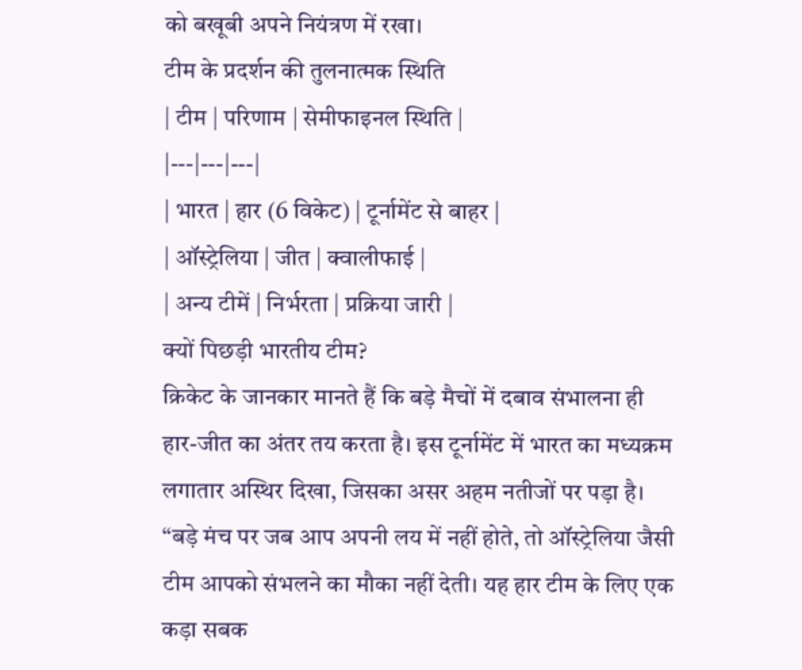को बखूबी अपने नियंत्रण में रखा।
टीम के प्रदर्शन की तुलनात्मक स्थिति
| टीम | परिणाम | सेमीफाइनल स्थिति |
|---|---|---|
| भारत | हार (6 विकेट) | टूर्नामेंट से बाहर |
| ऑस्ट्रेलिया | जीत | क्वालीफाई |
| अन्य टीमें | निर्भरता | प्रक्रिया जारी |
क्यों पिछड़ी भारतीय टीम?
क्रिकेट के जानकार मानते हैं कि बड़े मैचों में दबाव संभालना ही हार-जीत का अंतर तय करता है। इस टूर्नामेंट में भारत का मध्यक्रम लगातार अस्थिर दिखा, जिसका असर अहम नतीजों पर पड़ा है।
“बड़े मंच पर जब आप अपनी लय में नहीं होते, तो ऑस्ट्रेलिया जैसी टीम आपको संभलने का मौका नहीं देती। यह हार टीम के लिए एक कड़ा सबक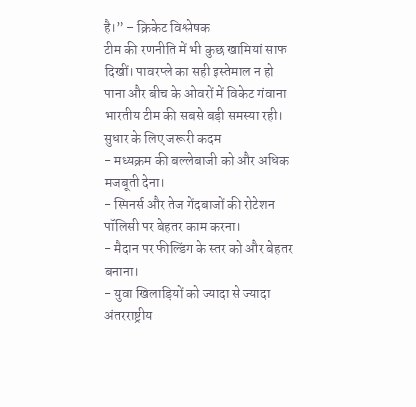है।” – क्रिकेट विश्लेषक
टीम की रणनीति में भी कुछ खामियां साफ दिखीं। पावरप्ले का सही इस्तेमाल न हो पाना और बीच के ओवरों में विकेट गंवाना भारतीय टीम की सबसे बड़ी समस्या रही।
सुधार के लिए जरूरी कदम
- मध्यक्रम की बल्लेबाजी को और अधिक मजबूती देना।
- स्पिनर्स और तेज गेंदबाजों की रोटेशन पॉलिसी पर बेहतर काम करना।
- मैदान पर फील्डिंग के स्तर को और बेहतर बनाना।
- युवा खिलाड़ियों को ज्यादा से ज्यादा अंतरराष्ट्रीय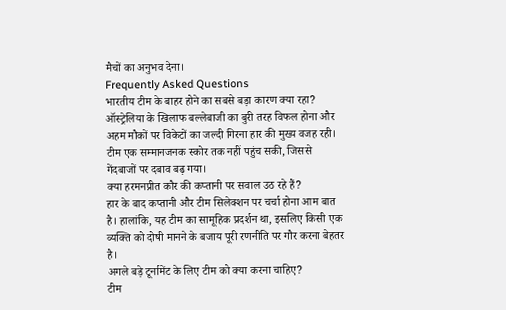मैचों का अनुभव देना।
Frequently Asked Questions
भारतीय टीम के बाहर होने का सबसे बड़ा कारण क्या रहा?
ऑस्ट्रेलिया के खिलाफ बल्लेबाजी का बुरी तरह विफल होना और अहम मौकों पर विकेटों का जल्दी गिरना हार की मुख्य वजह रही। टीम एक सम्मानजनक स्कोर तक नहीं पहुंच सकी, जिससे गेंदबाजों पर दबाव बढ़ गया।
क्या हरमनप्रीत कौर की कप्तानी पर सवाल उठ रहे हैं?
हार के बाद कप्तानी और टीम सिलेक्शन पर चर्चा होना आम बात है। हालांकि, यह टीम का सामूहिक प्रदर्शन था, इसलिए किसी एक व्यक्ति को दोषी मानने के बजाय पूरी रणनीति पर गौर करना बेहतर है।
अगले बड़े टूर्नामेंट के लिए टीम को क्या करना चाहिए?
टीम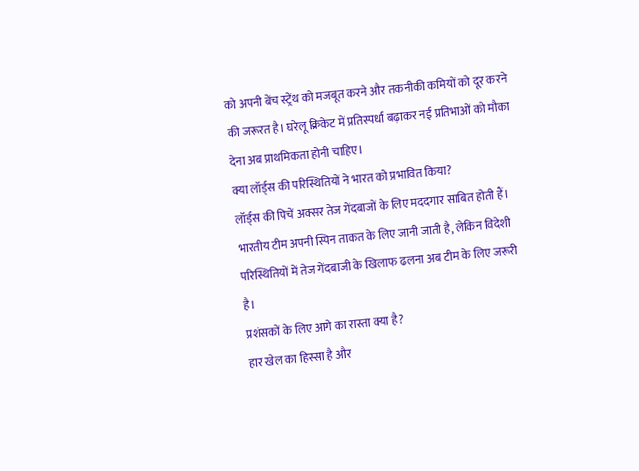को अपनी बेंच स्ट्रेंथ को मजबूत करने और तकनीकी कमियों को दूर करने की जरूरत है। घरेलू क्रिकेट में प्रतिस्पर्धा बढ़ाकर नई प्रतिभाओं को मौका देना अब प्राथमिकता होनी चाहिए।
क्या लॉर्ड्स की परिस्थितियों ने भारत को प्रभावित किया?
लॉर्ड्स की पिचें अक्सर तेज गेंदबाजों के लिए मददगार साबित होती हैं। भारतीय टीम अपनी स्पिन ताकत के लिए जानी जाती है, लेकिन विदेशी परिस्थितियों में तेज गेंदबाजी के खिलाफ ढलना अब टीम के लिए जरूरी है।
प्रशंसकों के लिए आगे का रास्ता क्या है?
हार खेल का हिस्सा है और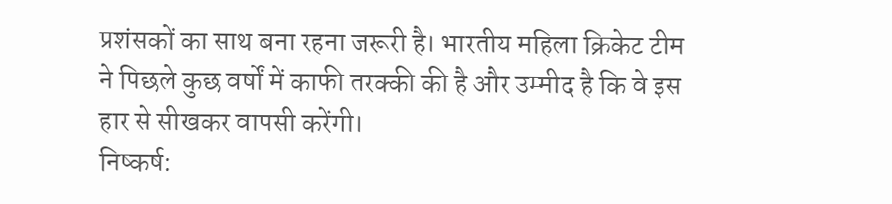प्रशंसकों का साथ बना रहना जरूरी है। भारतीय महिला क्रिकेट टीम ने पिछले कुछ वर्षों में काफी तरक्की की है और उम्मीद है कि वे इस हार से सीखकर वापसी करेंगी।
निष्कर्ष: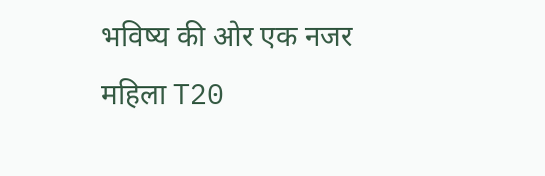भविष्य की ओर एक नजर
महिला T20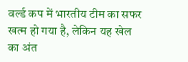वर्ल्ड कप में भारतीय टीम का सफर खत्म हो गया है, लेकिन यह खेल का अंत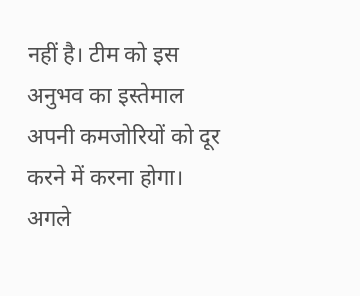नहीं है। टीम को इस अनुभव का इस्तेमाल अपनी कमजोरियों को दूर करने में करना होगा।
अगले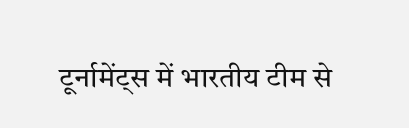टूर्नामेंट्स में भारतीय टीम से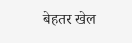बेहतर खेल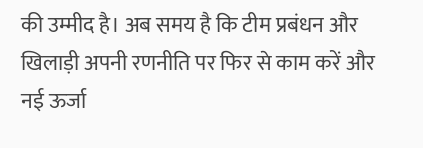की उम्मीद है। अब समय है कि टीम प्रबंधन और खिलाड़ी अपनी रणनीति पर फिर से काम करें और नई ऊर्जा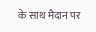के साथ मैदान पर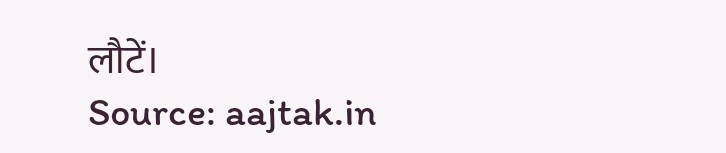लौटें।
Source: aajtak.in